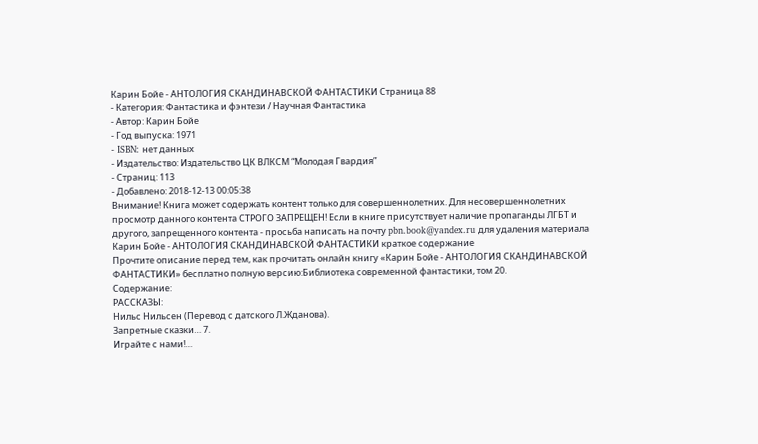Карин Бойе - АНТОЛОГИЯ СКАНДИНАВСКОЙ ФАНТАСТИКИ Страница 88
- Категория: Фантастика и фэнтези / Научная Фантастика
- Автор: Карин Бойе
- Год выпуска: 1971
- ISBN: нет данных
- Издательство: Издательство ЦК ВЛКСМ “Молодая Гвардия”
- Страниц: 113
- Добавлено: 2018-12-13 00:05:38
Внимание! Книга может содержать контент только для совершеннолетних. Для несовершеннолетних просмотр данного контента СТРОГО ЗАПРЕЩЕН! Если в книге присутствует наличие пропаганды ЛГБТ и другого, запрещенного контента - просьба написать на почту pbn.book@yandex.ru для удаления материала
Карин Бойе - АНТОЛОГИЯ СКАНДИНАВСКОЙ ФАНТАСТИКИ краткое содержание
Прочтите описание перед тем, как прочитать онлайн книгу «Карин Бойе - АНТОЛОГИЯ СКАНДИНАВСКОЙ ФАНТАСТИКИ» бесплатно полную версию:Библиотека современной фантастики, том 20.
Содержание:
РАССКАЗЫ:
Нильс Нильсен (Перевод с датского Л.Жданова).
Запретные сказки… 7.
Играйте с нами!…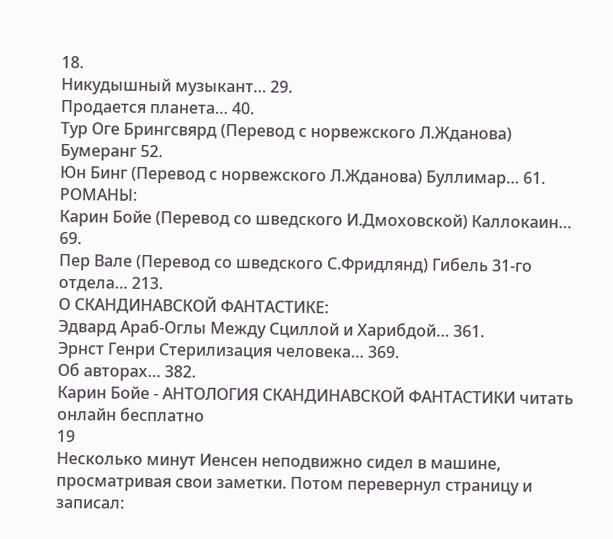18.
Никудышный музыкант… 29.
Продается планета… 40.
Тур Оге Брингсвярд (Перевод с норвежского Л.Жданова) Бумеранг 52.
Юн Бинг (Перевод с норвежского Л.Жданова) Буллимар… 61.
РОМАНЫ:
Карин Бойе (Перевод со шведского И.Дмоховской) Каллокаин… 69.
Пер Вале (Перевод со шведского С.Фридлянд) Гибель 31-го отдела… 213.
О СКАНДИНАВСКОЙ ФАНТАСТИКЕ:
Эдвард Араб-Оглы Между Сциллой и Харибдой… 361.
Эрнст Генри Стерилизация человека… 369.
Об авторах… 382.
Карин Бойе - АНТОЛОГИЯ СКАНДИНАВСКОЙ ФАНТАСТИКИ читать онлайн бесплатно
19
Несколько минут Иенсен неподвижно сидел в машине, просматривая свои заметки. Потом перевернул страницу и записал: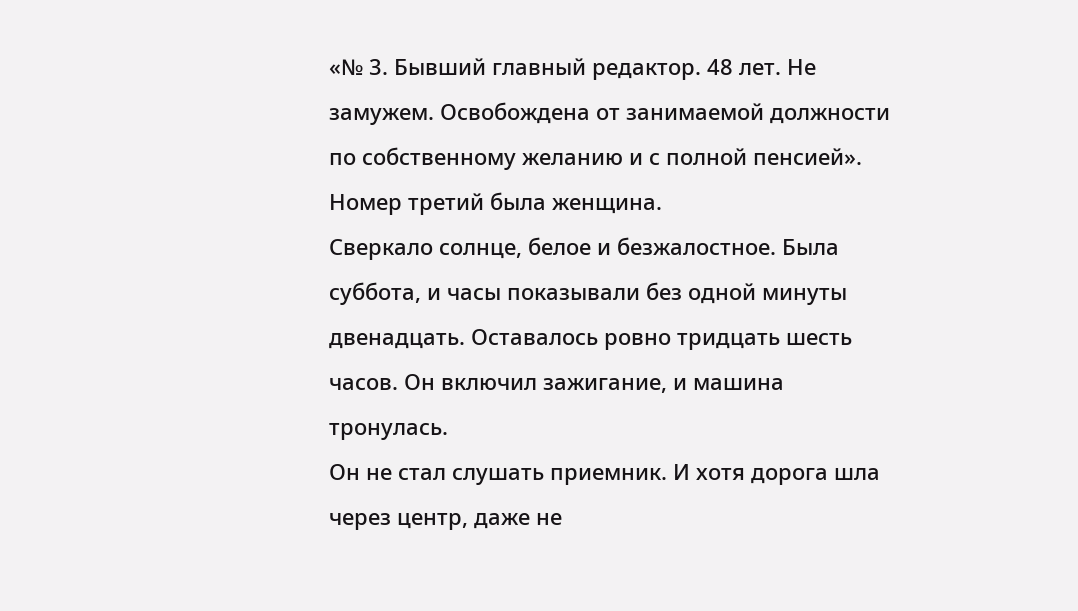«№ 3. Бывший главный редактор. 48 лет. Не замужем. Освобождена от занимаемой должности по собственному желанию и с полной пенсией».
Номер третий была женщина.
Сверкало солнце, белое и безжалостное. Была суббота, и часы показывали без одной минуты двенадцать. Оставалось ровно тридцать шесть часов. Он включил зажигание, и машина тронулась.
Он не стал слушать приемник. И хотя дорога шла через центр, даже не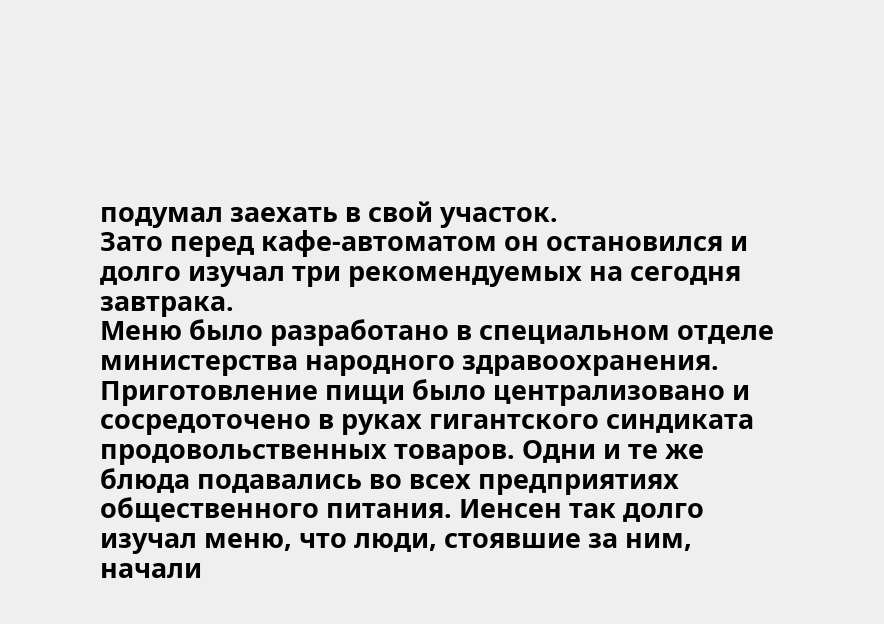подумал заехать в свой участок.
Зато перед кафе-автоматом он остановился и долго изучал три рекомендуемых на сегодня завтрака.
Меню было разработано в специальном отделе министерства народного здравоохранения. Приготовление пищи было централизовано и сосредоточено в руках гигантского синдиката продовольственных товаров. Одни и те же блюда подавались во всех предприятиях общественного питания. Иенсен так долго изучал меню, что люди, стоявшие за ним, начали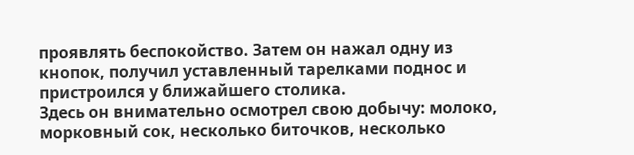проявлять беспокойство. Затем он нажал одну из кнопок, получил уставленный тарелками поднос и пристроился у ближайшего столика.
Здесь он внимательно осмотрел свою добычу: молоко, морковный сок, несколько биточков, несколько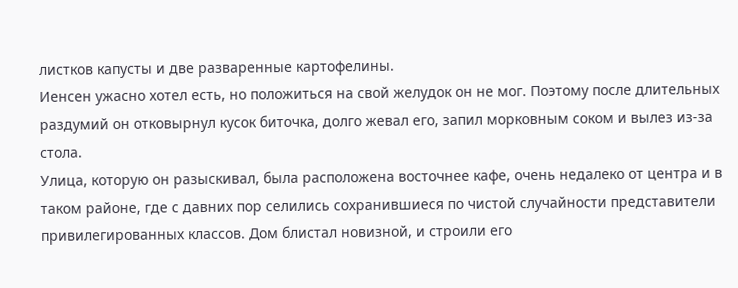листков капусты и две разваренные картофелины.
Иенсен ужасно хотел есть, но положиться на свой желудок он не мог. Поэтому после длительных раздумий он отковырнул кусок биточка, долго жевал его, запил морковным соком и вылез из-за стола.
Улица, которую он разыскивал, была расположена восточнее кафе, очень недалеко от центра и в таком районе, где с давних пор селились сохранившиеся по чистой случайности представители привилегированных классов. Дом блистал новизной, и строили его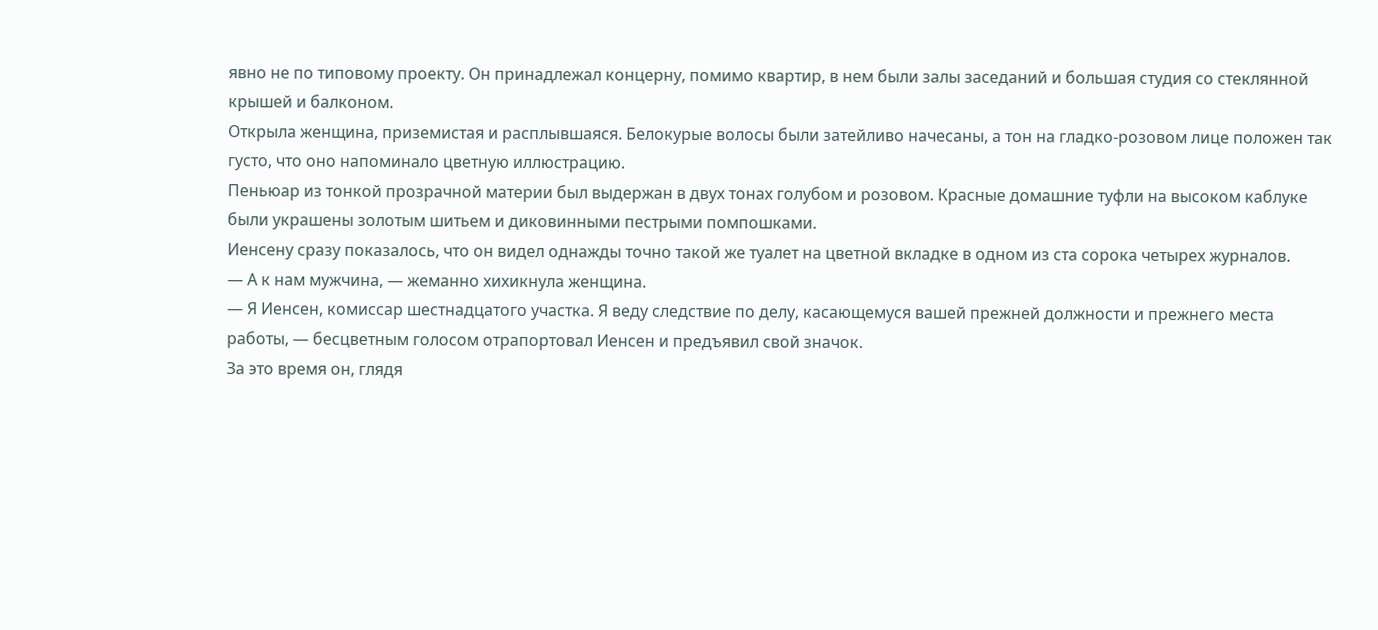явно не по типовому проекту. Он принадлежал концерну, помимо квартир, в нем были залы заседаний и большая студия со стеклянной крышей и балконом.
Открыла женщина, приземистая и расплывшаяся. Белокурые волосы были затейливо начесаны, а тон на гладко-розовом лице положен так густо, что оно напоминало цветную иллюстрацию.
Пеньюар из тонкой прозрачной материи был выдержан в двух тонах голубом и розовом. Красные домашние туфли на высоком каблуке были украшены золотым шитьем и диковинными пестрыми помпошками.
Иенсену сразу показалось, что он видел однажды точно такой же туалет на цветной вкладке в одном из ста сорока четырех журналов.
— А к нам мужчина, — жеманно хихикнула женщина.
— Я Иенсен, комиссар шестнадцатого участка. Я веду следствие по делу, касающемуся вашей прежней должности и прежнего места работы, — бесцветным голосом отрапортовал Иенсен и предъявил свой значок.
За это время он, глядя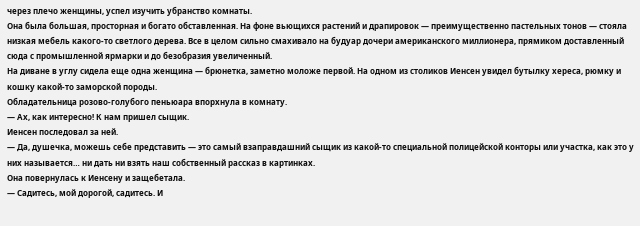через плечо женщины, успел изучить убранство комнаты.
Она была большая, просторная и богато обставленная. На фоне вьющихся растений и драпировок — преимущественно пастельных тонов — стояла низкая мебель какого-то светлого дерева. Все в целом сильно смахивало на будуар дочери американского миллионера, прямиком доставленный сюда с промышленной ярмарки и до безобразия увеличенный.
На диване в углу сидела еще одна женщина — брюнетка, заметно моложе первой. На одном из столиков Иенсен увидел бутылку хереса, рюмку и кошку какой-то заморской породы.
Обладательница розово-голубого пеньюара впорхнула в комнату.
— Ах, как интересно! К нам пришел сыщик.
Иенсен последовал за ней.
— Да, душечка, можешь себе представить — это самый взаправдашний сыщик из какой-то специальной полицейской конторы или участка, как это у них называется… ни дать ни взять наш собственный рассказ в картинках.
Она повернулась к Иенсену и защебетала.
— Садитесь, мой дорогой, садитесь. И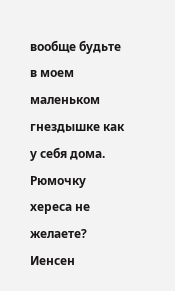вообще будьте в моем маленьком гнездышке как у себя дома. Рюмочку хереса не желаете?
Иенсен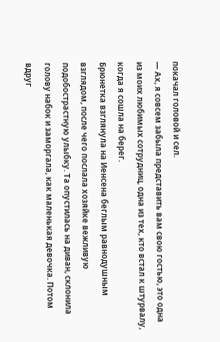покачал головой и сел.
— Ах, я совсем забыла представить вам свою гостью, это одна из моих любимых сотрудниц, одна из тех, кто встал к штурвалу, когда я сошла на берег.
Брюнетка взглянула на Иенсена беглым равнодушным взглядом, после чего послала хозяйке вежливую подобострастную улыбку. Та опустилась на диван, склонила голову набок и заморгала, как маленькая девочка. Потом вдруг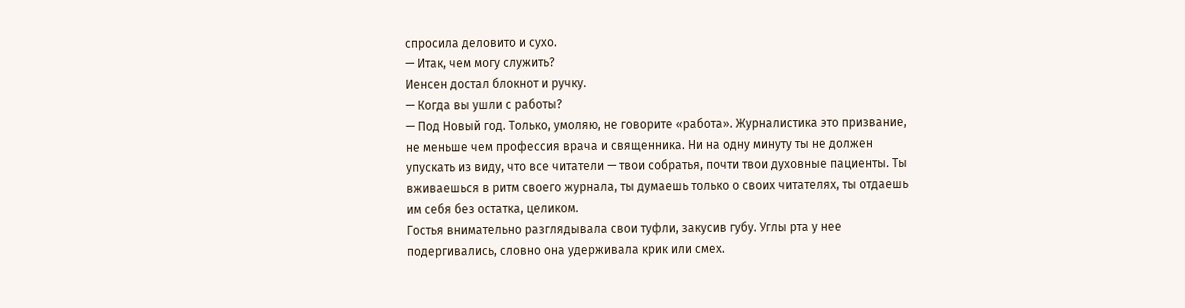спросила деловито и сухо.
— Итак, чем могу служить?
Иенсен достал блокнот и ручку.
— Когда вы ушли с работы?
— Под Новый год. Только, умоляю, не говорите «работа». Журналистика это призвание, не меньше чем профессия врача и священника. Ни на одну минуту ты не должен упускать из виду, что все читатели — твои собратья, почти твои духовные пациенты. Ты вживаешься в ритм своего журнала, ты думаешь только о своих читателях, ты отдаешь им себя без остатка, целиком.
Гостья внимательно разглядывала свои туфли, закусив губу. Углы рта у нее подергивались, словно она удерживала крик или смех.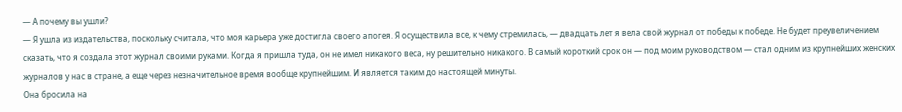— А почему вы ушли?
— Я ушла из издательства, поскольку считала, что моя карьера уже достигла своего апогея. Я осуществила все, к чему стремилась, — двадцать лет я вела свой журнал от победы к победе. Не будет преувеличением сказать, что я создала этот журнал своими руками. Когда я пришла туда, он не имел никакого веса, ну решительно никакого. В самый короткий срок он — под моим руководством — стал одним из крупнейших женских журналов у нас в стране, а еще через незначительное время вообще крупнейшим. И является таким до настоящей минуты.
Она бросила на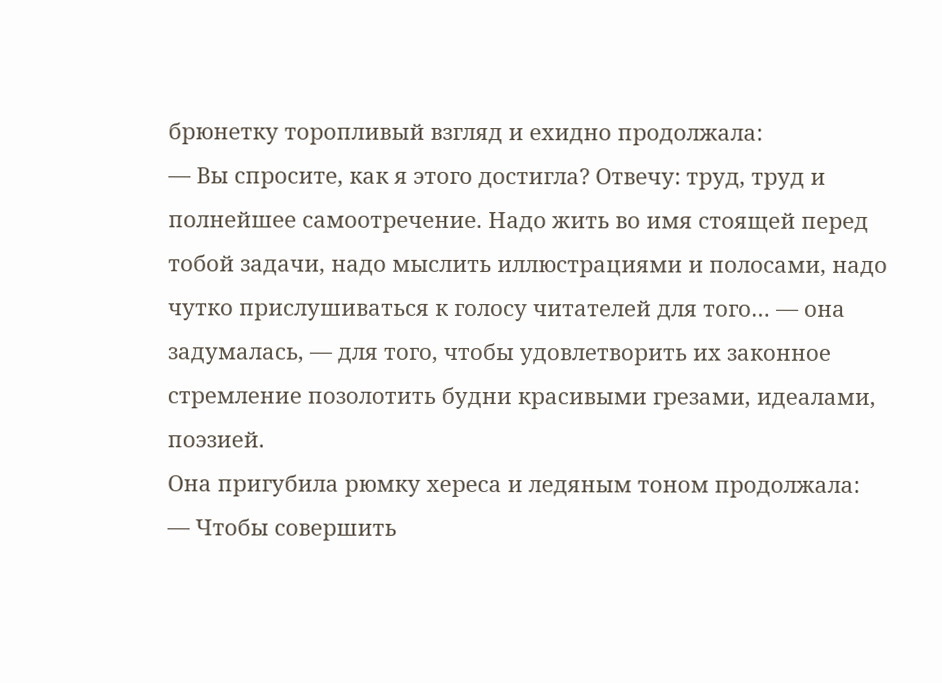брюнетку торопливый взгляд и ехидно продолжала:
— Вы спросите, как я этого достигла? Отвечу: труд, труд и полнейшее самоотречение. Надо жить во имя стоящей перед тобой задачи, надо мыслить иллюстрациями и полосами, надо чутко прислушиваться к голосу читателей для того… — она задумалась, — для того, чтобы удовлетворить их законное стремление позолотить будни красивыми грезами, идеалами, поэзией.
Она пригубила рюмку хереса и ледяным тоном продолжала:
— Чтобы совершить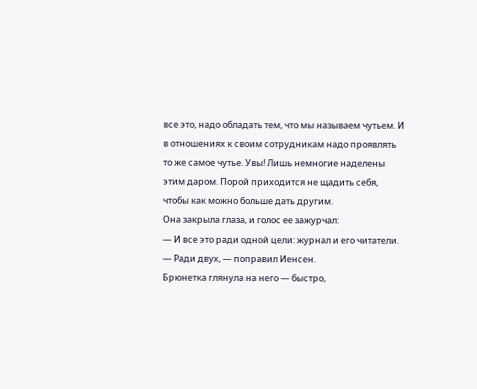все это, надо обладать тем, что мы называем чутьем. И в отношениях к своим сотрудникам надо проявлять то же самое чутье. Увы! Лишь немногие наделены этим даром. Порой приходится не щадить себя, чтобы как можно больше дать другим.
Она закрыла глаза, и голос ее зажурчал:
— И все это ради одной цели: журнал и его читатели.
— Ради двух, — поправил Иенсен.
Брюнетка глянула на него — быстро,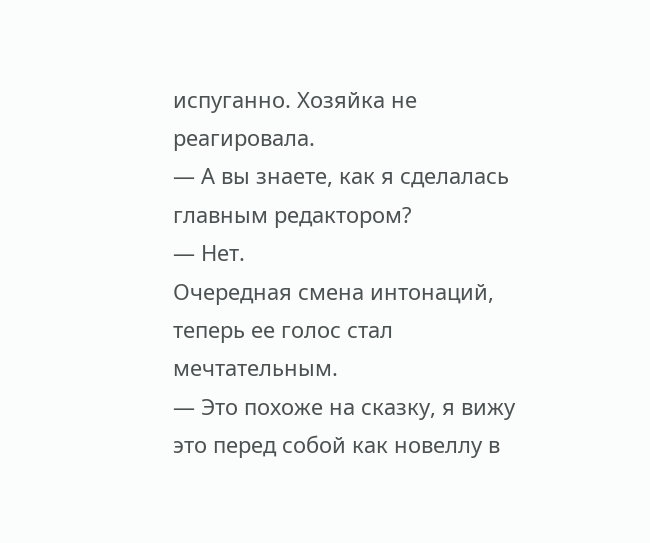испуганно. Хозяйка не реагировала.
— А вы знаете, как я сделалась главным редактором?
— Нет.
Очередная смена интонаций, теперь ее голос стал мечтательным.
— Это похоже на сказку, я вижу это перед собой как новеллу в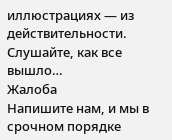иллюстрациях — из действительности. Слушайте, как все вышло…
Жалоба
Напишите нам, и мы в срочном порядке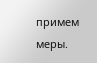примем меры.